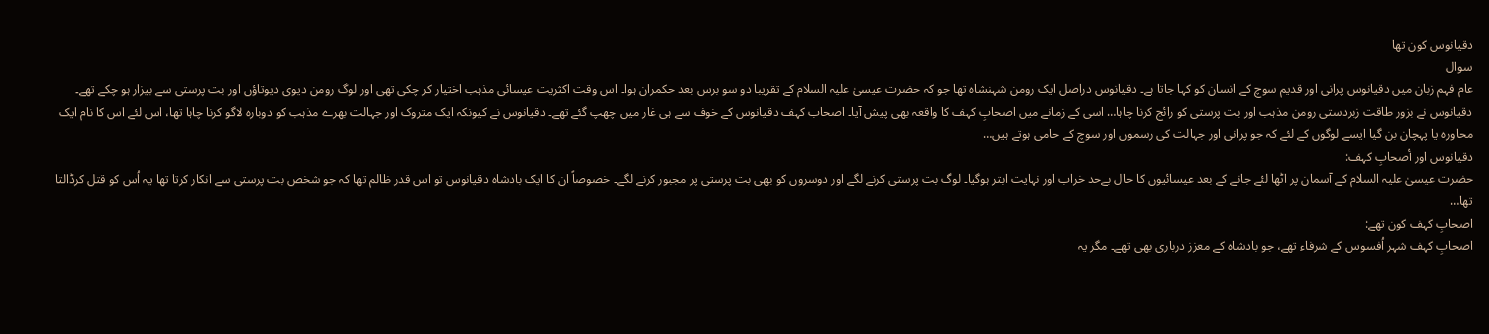دقیانوس کون تھا
سوال
عام فہم زبان میں دقیانوس پرانی اور قدیم سوچ کے انسان کو کہا جاتا ہے۔ دقیانوس دراصل ایک رومن شہنشاہ تھا جو کہ حضرت عیسیٰ علیہ السلام کے تقریبا دو سو برس بعد حکمران ہوا۔ اس وقت اکثریت عیسائی مذہب اختیار کر چکی تھی اور لوگ رومن دیوی دیوتاؤں اور بت پرستی سے بیزار ہو چکے تھے۔ دقیانوس نے بزور طاقت زبردستی رومن مذہب اور بت پرستی کو رائج کرنا چاہا… اسی کے زمانے میں اصحابِ کہف کا واقعہ بھی پیش آیا۔ اصحاب کہف دقیانوس کے خوف سے ہی غار میں چھپ گئے تھے۔ دقیانوس نے کیونکہ ایک متروک اور جہالت بھرے مذہب کو دوبارہ لاگو کرنا چاہا تھا، اس لئے اس کا نام ایک محاورہ یا پہچان بن گیا ایسے لوگوں کے لئے کہ جو پرانی اور جہالت کی رسموں اور سوچ کے حامی ہوتے ہیں…
دقیانوس اور أصحابِ کہف:
حضرت عیسیٰ علیہ السلام کے آسمان پر اٹھا لئے جانے کے بعد عیسائیوں کا حال بےحد خراب اور نہایت ابتر ہوگیا۔ لوگ بت پرستی کرنے لگے اور دوسروں کو بھی بت پرستی پر مجبور کرنے لگے۔ خصوصاً ان کا ایک بادشاہ دقیانوس تو اس قدر ظالم تھا کہ جو شخص بت پرستی سے انکار کرتا تھا یہ اُس کو قتل کرڈالتا تھا…
اصحابِ کہف کون تھے:
اصحابِ کہف شہر اُفسوس کے شرفاء تھے، جو بادشاہ کے معزز درباری بھی تھے۔ مگر یہ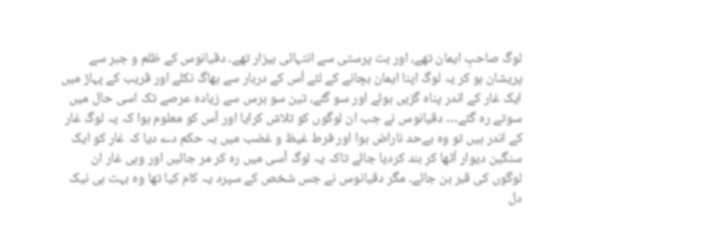لوگ صاحبِ ایمان تھے، اور بت پرستی سے انتہائی بیزار تھے۔ دقیانوس کے ظلم و جبر سے پریشان ہو کر یہ لوگ اپنا ایمان بچانے کے لئے اُس کے دربار سے بھاگ نکلے اور قریب کے پہاڑ میں ایک غار کے اندر پناہ گزیں ہوئے اور سو گئے، تین سو برس سے زیادہ عرصے تک اسی حال میں سوتے رہ گئے… دقیانوس نے جب ان لوگوں کو تلاش کرایا اور اُس کو معلوم ہوا کہ یہ لوگ غار کے اندر ہیں تو وہ بےحد ناراض ہوا اور فرط غیظ و غضب میں یہ حکم دے دیا کہ غار کو ایک سنگین دیوار اُٹھا کر بند کردیا جائے تاکہ یہ لوگ اُسی میں رہ کر مر جائیں اور وہی غار ان لوگوں کی قبر بن جائے۔ مگر دقیانوس نے جس شخص کے سپرد یہ کام کیا تھا وہ بہت ہی نیک دل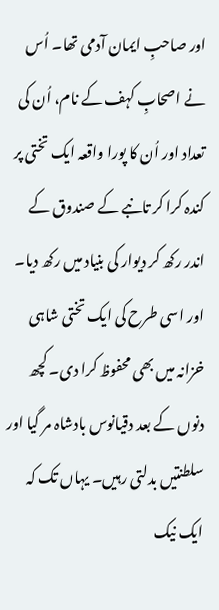اور صاحبِ ایمان آدمی تھا۔ اُس نے اصحابِ کہف کے نام، اُن کی تعداد اور اُن کا پورا واقعہ ایک تختی پر کندہ کرا کر تانبے کے صندوق کے اندر رکھ کر دیوار کی بنیاد میں رکھ دیا۔ اور اسی طرح کی ایک تختی شاہی خزانہ میں بھی محفوظ کرا دی۔ کچھ دنوں کے بعد دقیانوس بادشاہ مر گیا اور سلطنتیں بدلتی رہیں۔ یہاں تک کہ ایک نیک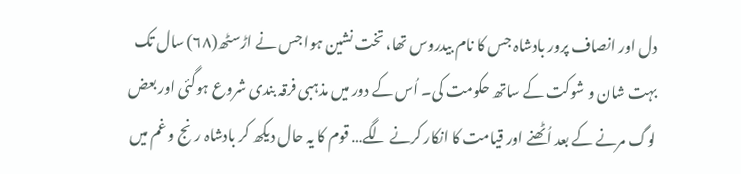دل اور انصاف پرور بادشاہ جس کا نام بیدروس تھا، تخت نشین ہوا جس نے اڑسٹھ(٦٨) سال تک بہت شان و شوکت کے ساتھ حکومت کی۔ اُس کے دور میں مذہبی فرقہ بندی شروع ہوگئی اور بعض لوگ مرنے کے بعد اُٹھنے اور قیامت کا انکار کرنے لگے… قوم کا یہ حال دیکھ کر بادشاہ رنج و غم میں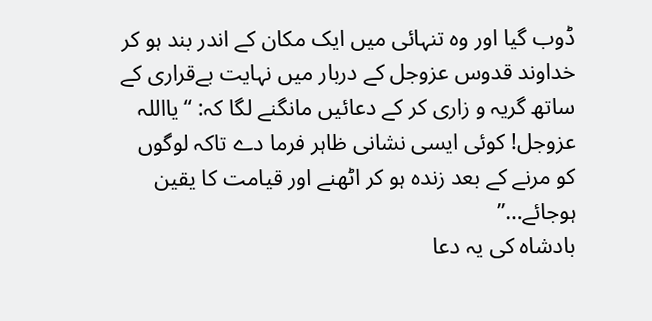ڈوب گیا اور وہ تنہائی میں ایک مکان کے اندر بند ہو کر خداوند قدوس عزوجل کے دربار میں نہایت بےقراری کے ساتھ گریہ و زاری کر کے دعائیں مانگنے لگا کہ: “یااللہ عزوجل! کوئی ایسی نشانی ظاہر فرما دے تاکہ لوگوں کو مرنے کے بعد زندہ ہو کر اٹھنے اور قیامت کا یقین ہوجائے…”
بادشاہ کی یہ دعا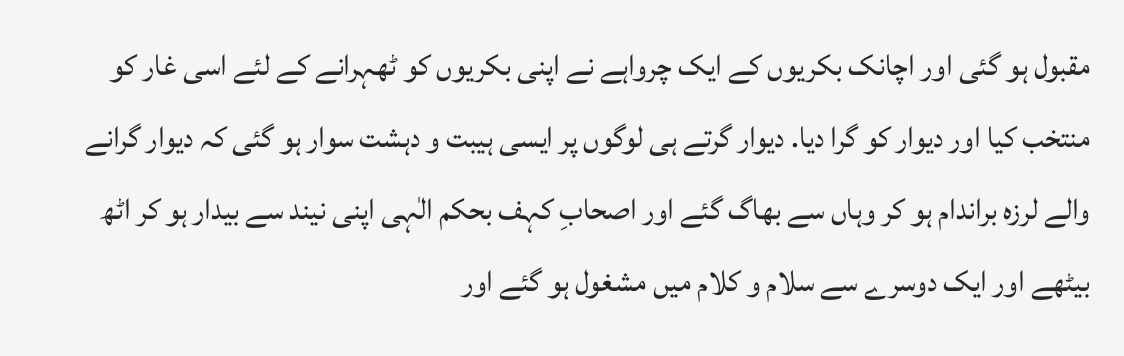مقبول ہو گئی اور اچانک بکریوں کے ایک چرواہے نے اپنی بکریوں کو ٹھہرانے کے لئے اسی غار کو منتخب کیا اور دیوار کو گرا دیا. دیوار گرتے ہی لوگوں پر ایسی ہیبت و دہشت سوار ہو گئی کہ دیوار گرانے والے لرزہ براندام ہو کر وہاں سے بھاگ گئے اور اصحابِ کہف بحکم الٰہی اپنی نیند سے بیدار ہو کر اٹھ بیٹھے اور ایک دوسرے سے سلام و کلام میں مشغول ہو گئے اور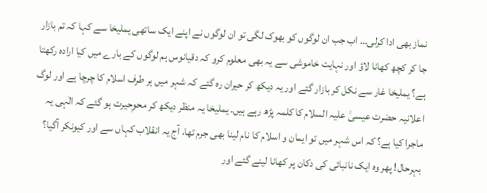نماز بھی ادا کرلی… اب جب ان لوگوں کو بھوک لگی تو ان لوگوں نے اپنے ایک ساتھی یملیخا سے کہا کہ تم بازار جا کر کچھ کھانا لاؤ اور نہایت خاموشی سے یہ بھی معلوم کرو کہ دقیانوس ہم لوگوں کے بارے میں کیا ارادہ رکھتا ہے؟ یملیخا غار سے نکل کر بازار گئے اور یہ دیکھ کر حیران رہ گئے کہ شہر میں ہر طرف اسلام کا چرچا ہے اور لوگ اعلانیہ حضرت عیسیٰ علیہ السلام کا کلمہ پڑھ رہے ہیں۔ یملیخا یہ منظر دیکھ کر محوِحیرت ہو گئے کہ الٰہی یہ ماجرا کیا ہے؟ کہ اس شہر میں تو ایمان و اسلام کا نام لینا بھی جرم تھا، آج یہ انقلاب کہاں سے اور کیونکر آگیا؟
بہرحال! پھر وہ ایک نانبائی کی دکان پر کھانا لینے گئے اور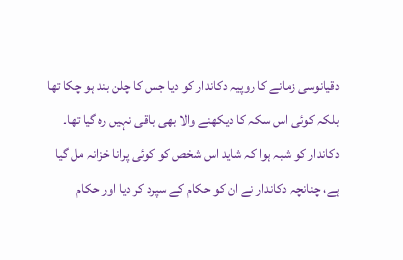دقیانوسی زمانے کا روپیہ دکاندار کو دیا جس کا چلن بند ہو چکا تھا بلکہ کوئی اس سکہ کا دیکھنے والا بھی باقی نہیں رہ گیا تھا۔ دکاندار کو شبہ ہوا کہ شاید اس شخص کو کوئی پرانا خزانہ مل گیا ہے، چنانچہ دکاندار نے ان کو حکام کے سپرد کر دیا اور حکام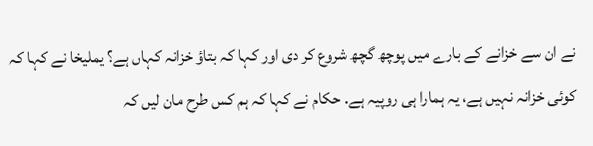نے ان سے خزانے کے بارے میں پوچھ گچھ شروع کر دی اور کہا کہ بتاؤ خزانہ کہاں ہے؟ یملیخا نے کہا کہ کوئی خزانہ نہیں ہے، یہ ہمارا ہی روپیہ ہے. حکام نے کہا کہ ہم کس طرح مان لیں کہ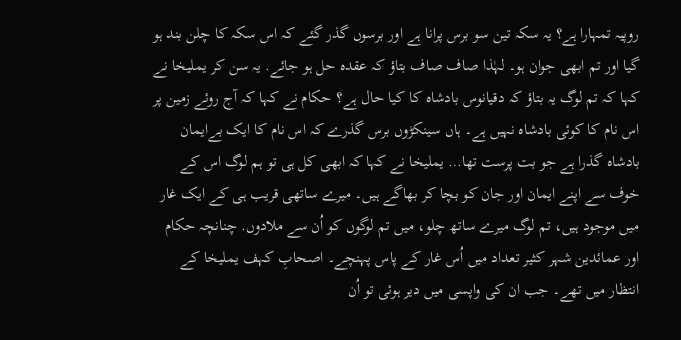روپیہ تمہارا ہے؟ یہ سکہ تین سو برس پرانا ہے اور برسوں گذر گئے کہ اس سکہ کا چلن بند ہو گیا اور تم ابھی جوان ہو۔ لہٰذا صاف صاف بتاؤ کہ عقدہ حل ہو جائے. یہ سن کر یملیخا نے کہا کہ تم لوگ یہ بتاؤ کہ دقیانوس بادشاہ کا کیا حال ہے؟ حکام نے کہا کہ آج روئے زمین پر اس نام کا کوئی بادشاہ نہیں ہے۔ ہاں سینکڑوں برس گذرے کہ اس نام کا ایک بےایمان بادشاہ گذرا ہے جو بت پرست تھا… یملیخا نے کہا کہ ابھی کل ہی تو ہم لوگ اس کے خوف سے اپنے ایمان اور جان کو بچا کر بھاگے ہیں۔ میرے ساتھی قریب ہی کے ایک غار میں موجود ہیں، تم لوگ میرے ساتھ چلو، میں تم لوگوں کو اُن سے ملادوں. چنانچہ حکام اور عمائدین شہر کثیر تعداد میں اُس غار کے پاس پہنچے۔ اصحابِ کہف یملیخا کے انتظار میں تھے۔ جب ان کی واپسی میں دیر ہوئی تو اُن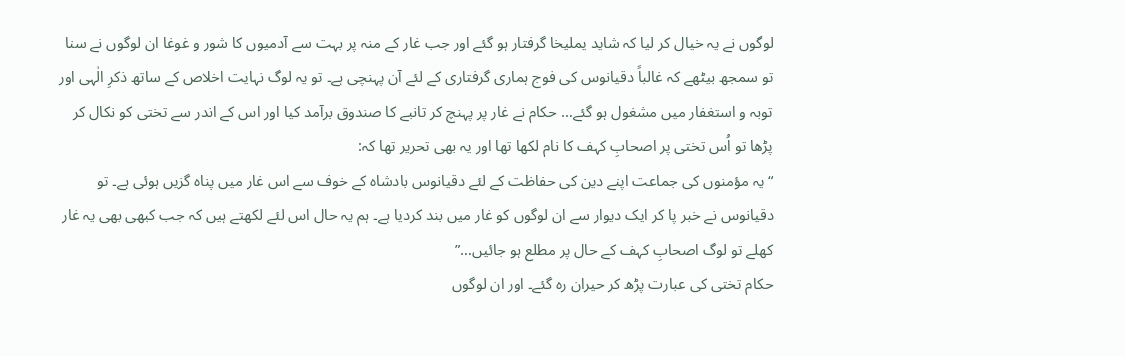لوگوں نے یہ خیال کر لیا کہ شاید یملیخا گرفتار ہو گئے اور جب غار کے منہ پر بہت سے آدمیوں کا شور و غوغا ان لوگوں نے سنا تو سمجھ بیٹھے کہ غالباً دقیانوس کی فوج ہماری گرفتاری کے لئے آن پہنچی ہے۔ تو یہ لوگ نہایت اخلاص کے ساتھ ذکرِ الٰہی اور توبہ و استغفار میں مشغول ہو گئے… حکام نے غار پر پہنچ کر تانبے کا صندوق برآمد کیا اور اس کے اندر سے تختی کو نکال کر پڑھا تو اُس تختی پر اصحابِ کہف کا نام لکھا تھا اور یہ بھی تحریر تھا کہ:
“یہ مؤمنوں کی جماعت اپنے دین کی حفاظت کے لئے دقیانوس بادشاہ کے خوف سے اس غار میں پناہ گزیں ہوئی ہے۔ تو دقیانوس نے خبر پا کر ایک دیوار سے ان لوگوں کو غار میں بند کردیا ہے۔ ہم یہ حال اس لئے لکھتے ہیں کہ جب کبھی بھی یہ غار کھلے تو لوگ اصحابِ کہف کے حال پر مطلع ہو جائیں…”
حکام تختی کی عبارت پڑھ کر حیران رہ گئے۔ اور ان لوگوں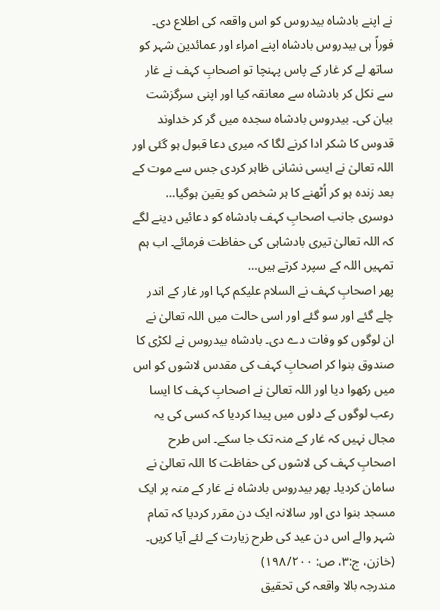نے اپنے بادشاہ بیدروس کو اس واقعہ کی اطلاع دی۔ فوراً ہی بیدروس بادشاہ اپنے امراء اور عمائدین شہر کو ساتھ لے کر غار کے پاس پہنچا تو اصحابِ کہف نے غار سے نکل کر بادشاہ سے معانقہ کیا اور اپنی سرگزشت بیان کی۔ بیدروس بادشاہ سجدہ میں گر کر خداوند قدوس کا شکر ادا کرنے لگا کہ میری دعا قبول ہو گئی اور اللہ تعالیٰ نے ایسی نشانی ظاہر کردی جس سے موت کے بعد زندہ ہو کر اُٹھنے کا ہر شخص کو یقین ہوگیا…
دوسری جانب اصحابِ کہف بادشاہ کو دعائیں دینے لگے کہ اللہ تعالیٰ تیری بادشاہی کی حفاظت فرمائے۔ اب ہم تمہیں اللہ کے سپرد کرتے ہیں…
پھر اصحابِ کہف نے السلام علیکم کہا اور غار کے اندر چلے گئے اور سو گئے اور اسی حالت میں اللہ تعالیٰ نے ان لوگوں کو وفات دے دی۔ بادشاہ بیدروس نے لکڑی کا صندوق بنوا کر اصحابِ کہف کی مقدس لاشوں کو اس میں رکھوا دیا اور اللہ تعالیٰ نے اصحابِ کہف کا ایسا رعب لوگوں کے دلوں میں پیدا کردیا کہ کسی کی یہ مجال نہیں کہ غار کے منہ تک جا سکے۔ اس طرح اصحابِ کہف کی لاشوں کی حفاظت کا اللہ تعالیٰ نے سامان کردیا۔ پھر بیدروس بادشاہ نے غار کے منہ پر ایک مسجد بنوا دی اور سالانہ ایک دن مقرر کردیا کہ تمام شہر والے اس دن عید کی طرح زیارت کے لئے آیا کریں۔ (خازن، ج:۳، ص: ۱۹٨/۲۰۰)
مندرجہ بالا واقعہ کی تحقیق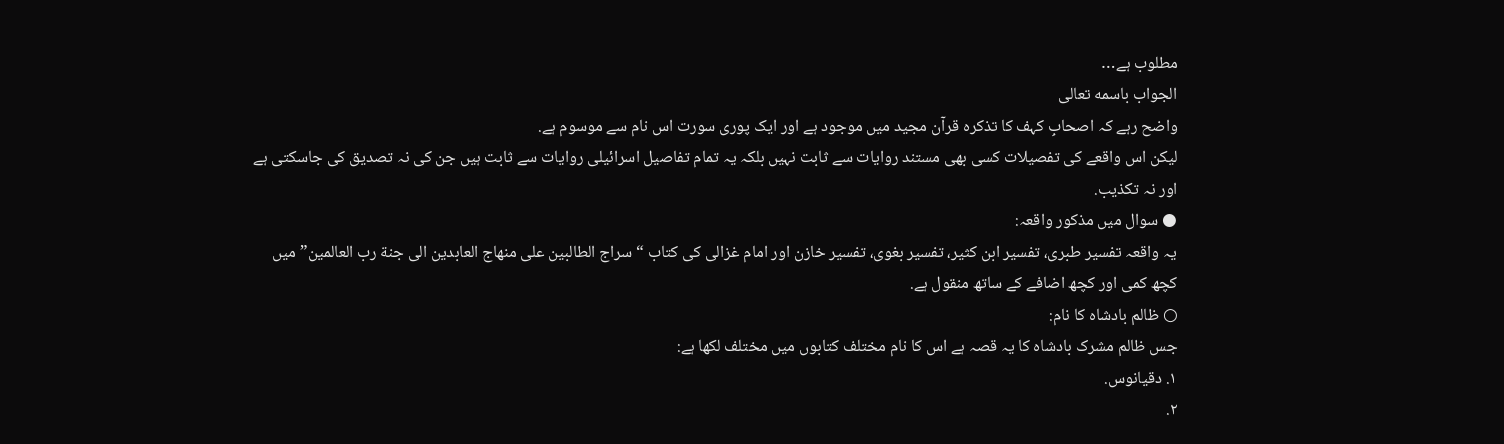مطلوب ہے…
الجواب باسمه تعالی
واضح رہے کہ اصحابِ کہف کا تذکرہ قرآن مجید میں موجود ہے اور ایک پوری سورت اس نام سے موسوم ہے.
لیکن اس واقعے کی تفصیلات کسی بھی مستند روایات سے ثابت نہیں بلکہ یہ تمام تفاصیل اسرائیلی روایات سے ثابت ہیں جن کی نہ تصدیق کی جاسکتی ہے اور نہ تکذیب.
● سوال میں مذکور واقعہ:
یہ واقعہ تفسیر طبری، تفسیر ابن کثیر، تفسیر بغوی، تفسیر خازن اور امام غزالی کی کتاب “سراج الطالبین علی منهاج العابدین الی جنة رب العالمین” میں کچھ کمی اور کچھ اضافے کے ساتھ منقول ہے.
○ ظالم بادشاہ کا نام:
جس ظالم مشرک بادشاہ کا یہ قصہ ہے اس کا نام مختلف کتابوں میں مختلف لکھا ہے:
١. دقیانوس.
٢.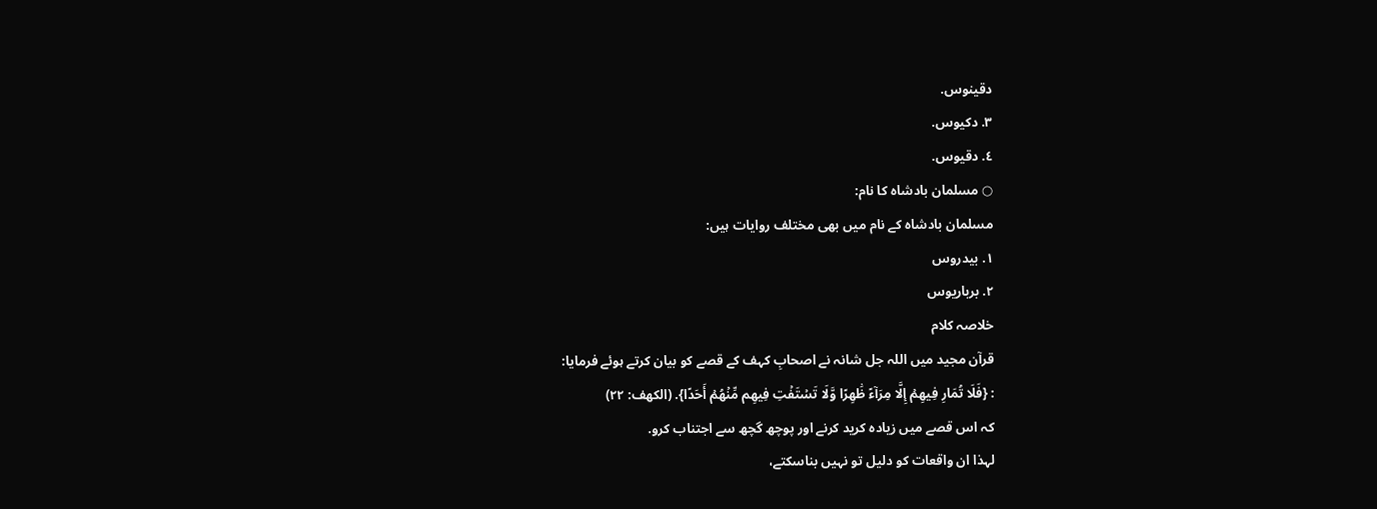دقینوس.
٣. دکیوس.
٤. دقیوس.
○ مسلمان بادشاہ کا نام:
مسلمان بادشاہ کے نام میں بھی مختلف روایات ہیں:
١. بیدروس
٢. برباریوس
خلاصہ کلام
قرآن مجید میں اللہ جل شانہ نے اصحابِ کہف کے قصے کو بیان کرتے ہوئے فرمایا:
: {فَلَا تُمَارِ فِيهِمۡ إِلَّا مِرَآءً ظَٰهِرًا وَّلَا تَسۡتَفۡتِ فِيهِم مِّنۡهُمۡ أَحَدًا}. (الكهف: ٢٢)
کہ اس قصے میں زیادہ کرید کرنے اور پوچھ گچھ سے اجتناب کرو.
لہذا ان واقعات کو دلیل تو نہیں بناسکتے،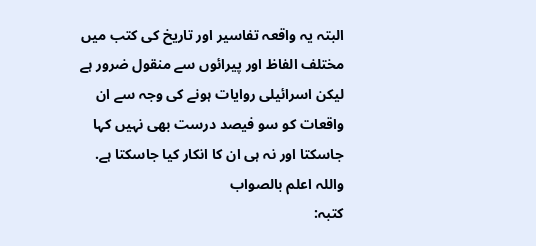البتہ یہ واقعہ تفاسیر اور تاریخ کی کتب میں مختلف الفاظ اور پیرائوں سے منقول ضرور ہے لیکن اسرائیلی روایات ہونے کی وجہ سے ان واقعات کو سو فیصد درست بھی نہیں کہا جاسکتا اور نہ ہی ان کا انکار کیا جاسکتا ہے.
واللہ اعلم بالصواب
کتبہ: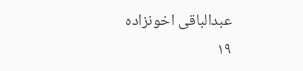عبدالباقی اخونزادہ
١٩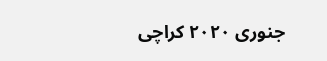جنوری ٢٠٢٠ کراچی